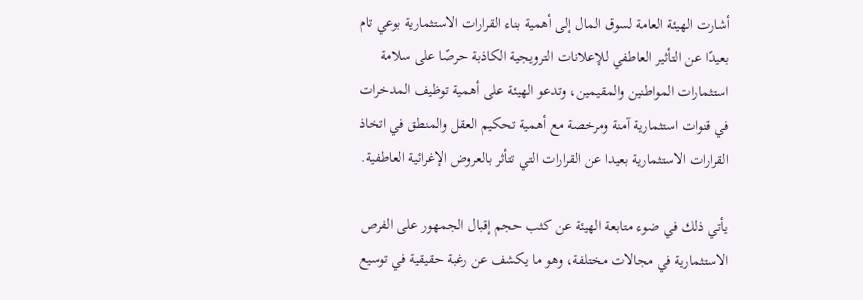أشارت الهيئة العامة لسوق المال إلى أهمية بناء القرارات الاستثمارية بوعي تام بعيدًا عن التأثير العاطفي للإعلانات الترويجية الكاذبة حرصًا على سلامة استثمارات المواطنين والمقيمين، وتدعو الهيئة على أهمية توظيف المدخرات في قنوات استثمارية آمنة ومرخصة مع أهمية تحكيم العقل والمنطق في اتخاذ القرارات الاستثمارية بعيدا عن القرارات التي تتأثر بالعروض الإغرائية العاطفية.

يأتي ذلك في ضوء متابعة الهيئة عن كثب حجم إقبال الجمهور على الفرص الاستثمارية في مجالات مختلفة، وهو ما يكشف عن رغبة حقيقية في توسيع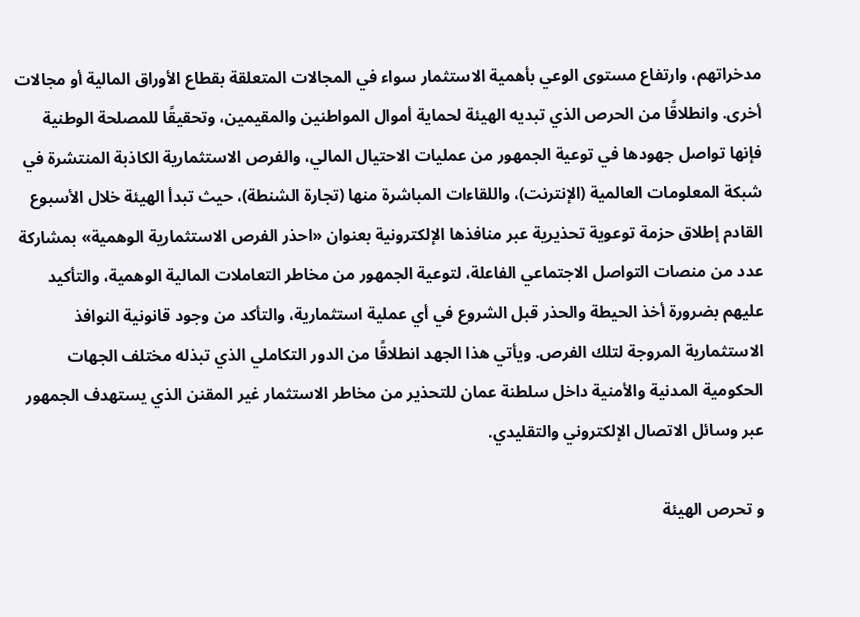مدخراتهم، وارتفاع مستوى الوعي بأهمية الاستثمار سواء في المجالات المتعلقة بقطاع الأوراق المالية أو مجالات أخرى. وانطلاقًا من الحرص الذي تبديه الهيئة لحماية أموال المواطنين والمقيمين، وتحقيقًا للمصلحة الوطنية فإنها تواصل جهودها في توعية الجمهور من عمليات الاحتيال المالي، والفرص الاستثمارية الكاذبة المنتشرة في شبكة المعلومات العالمية (الإنترنت)، واللقاءات المباشرة منها (تجارة الشنطة)، حيث تبدأ الهيئة خلال الأسبوع القادم إطلاق حزمة توعوية تحذيرية عبر منافذها الإلكترونية بعنوان «احذر الفرص الاستثمارية الوهمية» بمشاركة عدد من منصات التواصل الاجتماعي الفاعلة، لتوعية الجمهور من مخاطر التعاملات المالية الوهمية، والتأكيد عليهم بضرورة أخذ الحيطة والحذر قبل الشروع في أي عملية استثمارية، والتأكد من وجود قانونية النوافذ الاستثمارية المروجة لتلك الفرص. ويأتي هذا الجهد انطلاقًا من الدور التكاملي الذي تبذله مختلف الجهات الحكومية المدنية والأمنية داخل سلطنة عمان للتحذير من مخاطر الاستثمار غير المقنن الذي يستهدف الجمهور عبر وسائل الاتصال الإلكتروني والتقليدي.

و تحرص الهيئة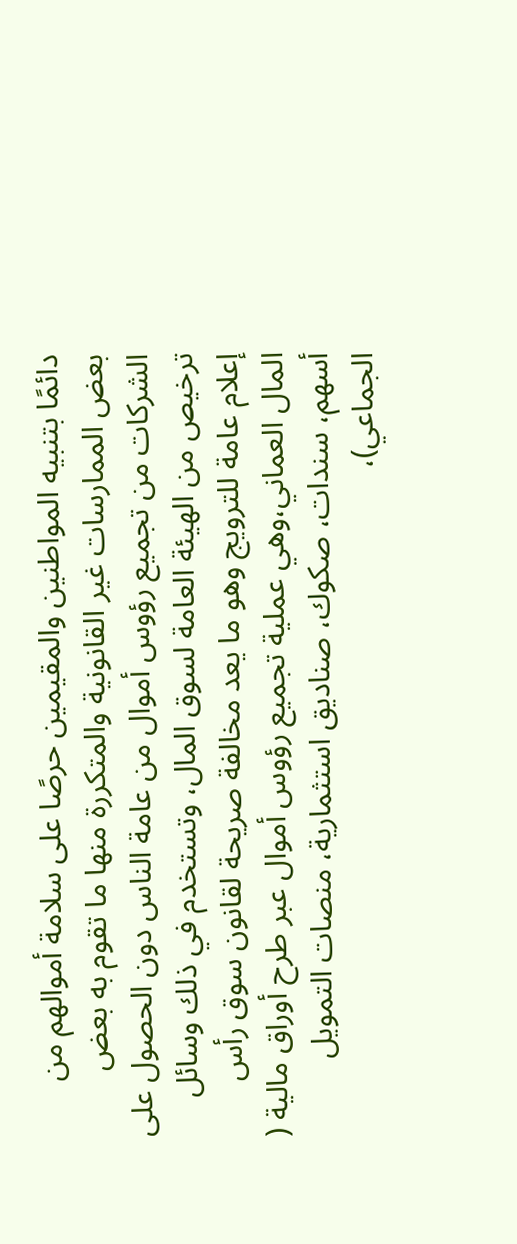دائمًا بتنبيه المواطنين والمقيمين حرصًا على سلامة أموالهم من بعض الممارسات غير القانونية والمتكررة منها ما تقوم به بعض الشركات من تجميع رؤوس أموال من عامة الناس دون الحصول على ترخيص من الهيئة العامة لسوق المال، وتستخدم في ذلك وسائل إعلام عامة للترويج وهو ما يعد مخالفة صريحة لقانون سوق رأس المال العماني،وهي عملية تجميع رؤوس أموال عبر طرح أوراق مالية ( أسهم، سندات، صكوك، صناديق استثمارية، منصات التمويل الجماعي)،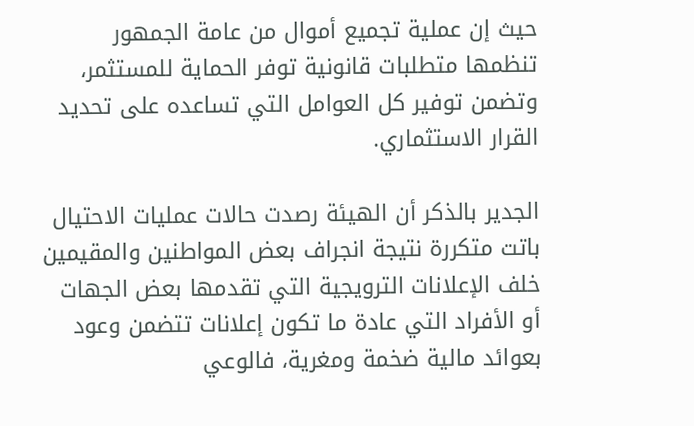حيث إن عملية تجميع أموال من عامة الجمهور تنظمها متطلبات قانونية توفر الحماية للمستثمر، وتضمن توفير كل العوامل التي تساعده على تحديد القرار الاستثماري.

الجدير بالذكر أن الهيئة رصدت حالات عمليات الاحتيال باتت متكررة نتيجة انجراف بعض المواطنين والمقيمين خلف الإعلانات الترويجية التي تقدمها بعض الجهات أو الأفراد التي عادة ما تكون إعلانات تتضمن وعود بعوائد مالية ضخمة ومغرية، فالوعي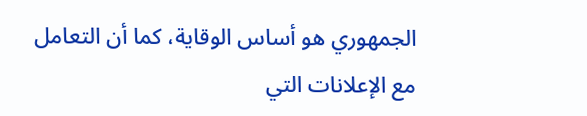الجمهوري هو أساس الوقاية، كما أن التعامل مع الإعلانات التي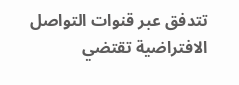تتدفق عبر قنوات التواصل الافتراضية تقتضي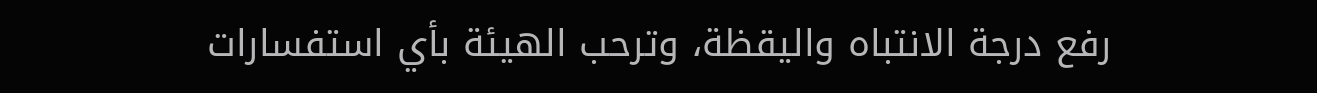رفع درجة الانتباه واليقظة، وترحب الهيئة بأي استفسارات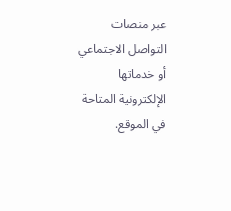عبر منصات التواصل الاجتماعي أو خدماتها الإلكترونية المتاحة في الموقع.